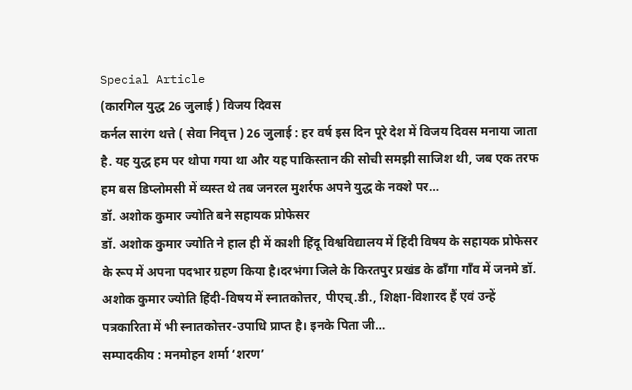Special Article
(कारगिल युद्ध 26 जुलाई ) विजय दिवस
कर्नल सारंग थत्ते ( सेवा निवृत्त ) 26 जुलाई : हर वर्ष इस दिन पूरे देश में विजय दिवस मनाया जाता है. यह युद्ध हम पर थोपा गया था और यह पाकिस्तान की सोची समझी साजिश थी, जब एक तरफ हम बस डिप्लोमसी में व्यस्त थे तब जनरल मुशर्रफ अपने युद्ध के नक्शे पर…
डॉ. अशोक कुमार ज्योति बने सहायक प्रोफेसर
डॉ. अशोक कुमार ज्योति ने हाल ही में काशी हिंदू विश्वविद्यालय में हिंदी विषय के सहायक प्रोफेसर के रूप में अपना पदभार ग्रहण किया है।दरभंगा जिले के किरतपुर प्रखंड के ढाँगा गाँव में जनमे डॉ. अशोक कुमार ज्योति हिंदी-विषय में स्नातकोत्तर, पीएच्.डी., शिक्षा-विशारद हैं एवं उन्हें पत्रकारिता में भी स्नातकोत्तर-उपाधि प्राप्त है। इनके पिता जी…
सम्पादकीय : मनमोहन शर्मा ‘शरण’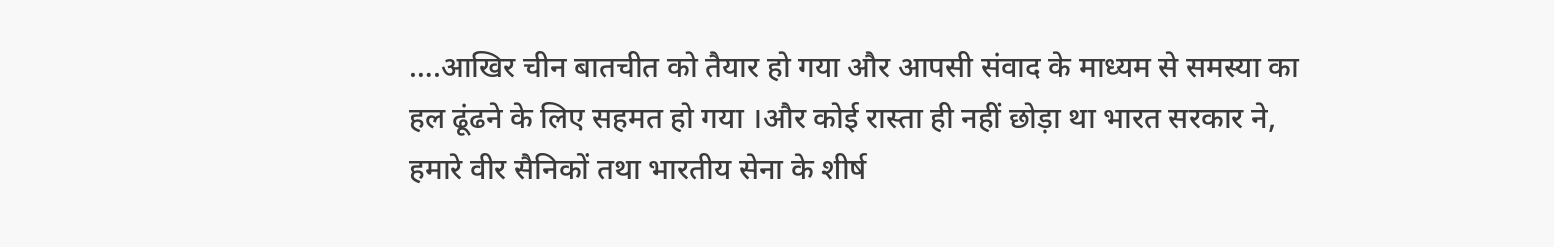….आखिर चीन बातचीत को तैयार हो गया और आपसी संवाद के माध्यम से समस्या का हल ढूंढने के लिए सहमत हो गया ।और कोई रास्ता ही नहीं छोड़ा था भारत सरकार ने, हमारे वीर सैनिकों तथा भारतीय सेना के शीर्ष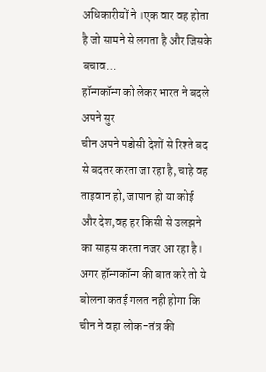अधिकारीयों ने ।एक वार वह होता है जो सामने से लगता है और जिसके बचाव…
हॉन्गकॉन्ग को लेकर भारत ने बदले अपने सुर
चीन अपने पडोसी देशों से रिश्ते बद से बदतर करता जा रहा है, चाहे वह ताइवान हो, जापान हो या कोई और देश,वह हर किसी से उलझने का साहस करता नजर आ रहा है। अगर हॉन्गकॉन्ग की बात करे तो ये बोलना कतई गलत नही होगा कि चीन ने वहा लोक-तंत्र की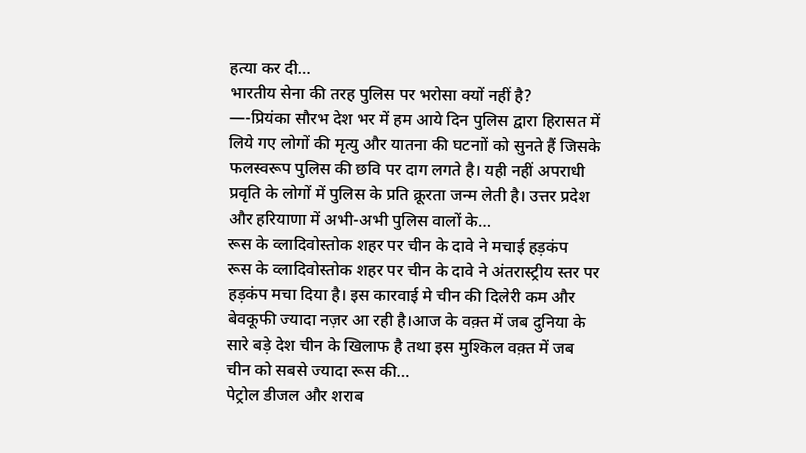हत्या कर दी…
भारतीय सेना की तरह पुलिस पर भरोसा क्यों नहीं है?
—-प्रियंका सौरभ देश भर में हम आये दिन पुलिस द्वारा हिरासत में लिये गए लोगों की मृत्यु और यातना की घटनाों को सुनते हैं जिसके फलस्वरूप पुलिस की छवि पर दाग लगते है। यही नहीं अपराधी प्रवृति के लोगों में पुलिस के प्रति क्रूरता जन्म लेती है। उत्तर प्रदेश और हरियाणा में अभी-अभी पुलिस वालों के…
रूस के व्लादिवोस्तोक शहर पर चीन के दावे ने मचाई हड़कंप
रूस के व्लादिवोस्तोक शहर पर चीन के दावे ने अंतरास्ट्रीय स्तर पर हड़कंप मचा दिया है। इस कारवाई मे चीन की दिलेरी कम और बेवकूफी ज्यादा नज़र आ रही है।आज के वक़्त में जब दुनिया के सारे बड़े देश चीन के खिलाफ है तथा इस मुश्किल वक़्त में जब चीन को सबसे ज्यादा रूस की…
पेट्रोल डीजल और शराब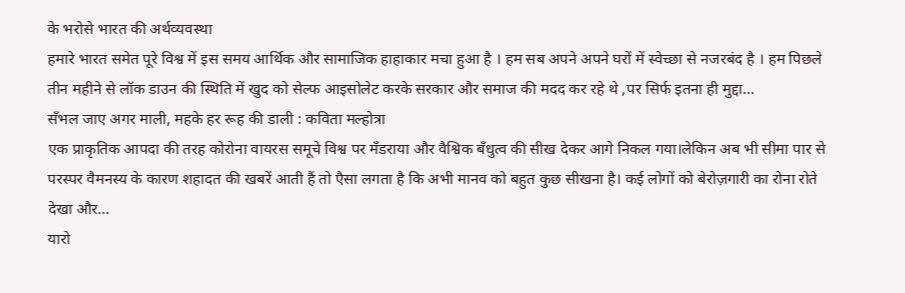के भरोसे भारत की अर्थव्यवस्था
हमारे भारत समेत पूरे विश्व में इस समय आर्थिक और सामाजिक हाहाकार मचा हुआ है । हम सब अपने अपने घरों में स्वेच्छा से नजरबंद है । हम पिछले तीन महीने से लॉक डाउन की स्थिति में खुद को सेल्फ आइसोलेट करके सरकार और समाज की मदद कर रहे थे ,पर सिर्फ इतना ही मुद्दा…
सँभल जाए अगर माली, महके हर रूह की डाली : कविता मल्होत्रा
एक प्राकृतिक आपदा की तरह कोरोना वायरस समूचे विश्व पर मँडराया और वैश्विक बँधुत्व की सीख देकर आगे निकल गया।लेकिन अब भी सीमा पार से परस्पर वैमनस्य के कारण शहादत की खबरें आती हैं तो एैसा लगता है कि अभी मानव को बहुत कुछ सीखना है। कई लोगों को बेरोज़गारी का रोना रोते देखा और…
यारो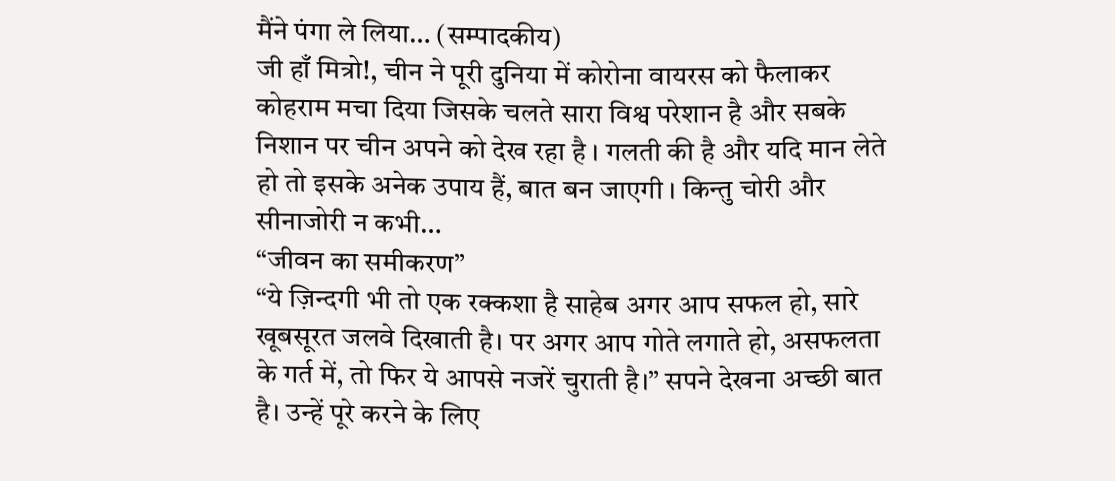मैंने पंगा ले लिया… (सम्पादकीय)
जी हाँ मित्रो!, चीन ने पूरी दुनिया में कोरोना वायरस को फैलाकर कोहराम मचा दिया जिसके चलते सारा विश्व परेशान है और सबके निशान पर चीन अपने को देख रहा है । गलती की है और यदि मान लेते हो तो इसके अनेक उपाय हैं, बात बन जाएगी । किन्तु चोरी और सीनाजोरी न कभी…
“जीवन का समीकरण”
“ये ज़िन्दगी भी तो एक रक्कशा है साहेब अगर आप सफल हो, सारे खूबसूरत जलवे दिखाती है। पर अगर आप गोते लगाते हो, असफलता के गर्त में, तो फिर ये आपसे नजरें चुराती है।” सपने देखना अच्छी बात है। उन्हें पूरे करने के लिए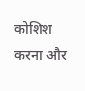कोशिश करना और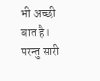भी अच्छी बात है। परन्तु सारी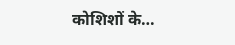कोशिशों के…